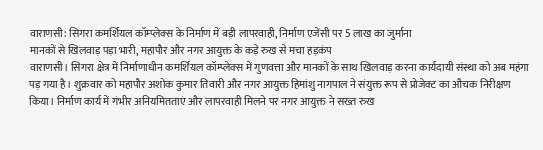वाराणसी: सिगरा कमर्शियल कॉम्प्लेक्स के निर्माण में बड़ी लापरवाही, निर्माण एजेंसी पर 5 लाख का जुर्माना
मानकों से खिलवाड़ पड़ा भारी, महापौर और नगर आयुक्त के कड़े रुख से मचा हड़कंप
वाराणसी। सिगरा क्षेत्र में निर्माणाधीन कमर्शियल कॉम्प्लेक्स में गुणवत्ता और मानकों के साथ खिलवाड़ करना कार्यदायी संस्था को अब महंगा पड़ गया है। शुक्रवार को महापौर अशोक कुमार तिवारी और नगर आयुक्त हिमांशु नागपाल ने संयुक्त रूप से प्रोजेक्ट का औचक निरीक्षण किया। निर्माण कार्य में गंभीर अनियमितताएं और लापरवाही मिलने पर नगर आयुक्त ने सख्त रुख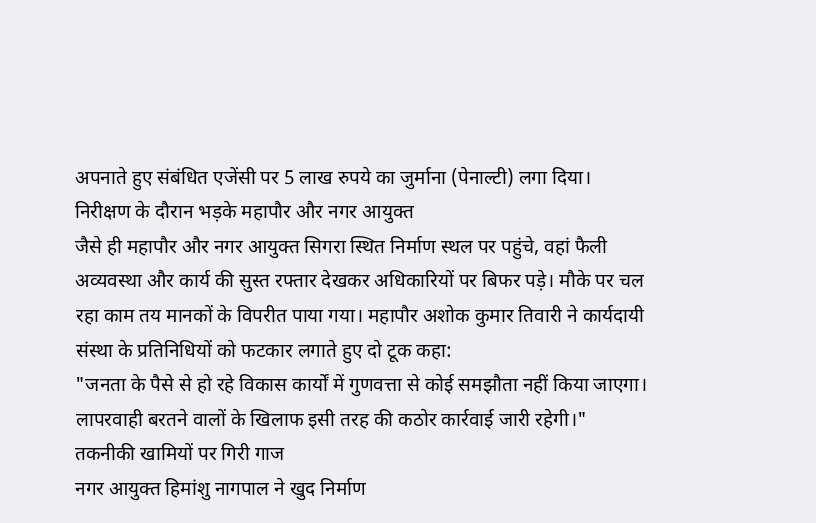अपनाते हुए संबंधित एजेंसी पर 5 लाख रुपये का जुर्माना (पेनाल्टी) लगा दिया।
निरीक्षण के दौरान भड़के महापौर और नगर आयुक्त
जैसे ही महापौर और नगर आयुक्त सिगरा स्थित निर्माण स्थल पर पहुंचे, वहां फैली अव्यवस्था और कार्य की सुस्त रफ्तार देखकर अधिकारियों पर बिफर पड़े। मौके पर चल रहा काम तय मानकों के विपरीत पाया गया। महापौर अशोक कुमार तिवारी ने कार्यदायी संस्था के प्रतिनिधियों को फटकार लगाते हुए दो टूक कहा:
"जनता के पैसे से हो रहे विकास कार्यों में गुणवत्ता से कोई समझौता नहीं किया जाएगा। लापरवाही बरतने वालों के खिलाफ इसी तरह की कठोर कार्रवाई जारी रहेगी।"
तकनीकी खामियों पर गिरी गाज
नगर आयुक्त हिमांशु नागपाल ने खुद निर्माण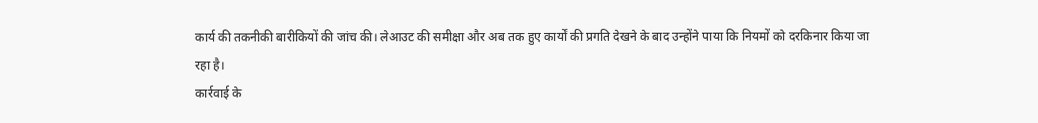कार्य की तकनीकी बारीकियों की जांच की। लेआउट की समीक्षा और अब तक हुए कार्यों की प्रगति देखने के बाद उन्होंने पाया कि नियमों को दरकिनार किया जा रहा है।
कार्रवाई के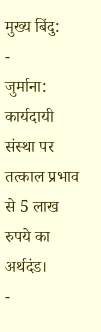मुख्य बिंदु:
-
जुर्माना: कार्यदायी संस्था पर तत्काल प्रभाव से 5 लाख रुपये का अर्थदंड।
-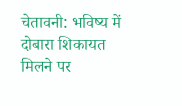चेतावनी: भविष्य में दोबारा शिकायत मिलने पर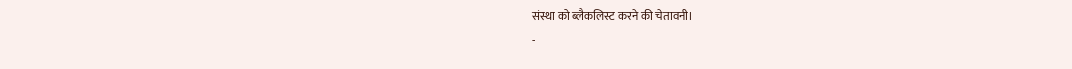संस्था को ब्लैकलिस्ट करने की चेतावनी।
-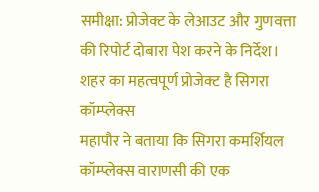समीक्षा: प्रोजेक्ट के लेआउट और गुणवत्ता की रिपोर्ट दोबारा पेश करने के निर्देश।
शहर का महत्वपूर्ण प्रोजेक्ट है सिगरा कॉम्प्लेक्स
महापौर ने बताया कि सिगरा कमर्शियल कॉम्प्लेक्स वाराणसी की एक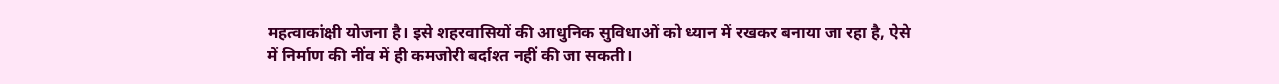महत्वाकांक्षी योजना है। इसे शहरवासियों की आधुनिक सुविधाओं को ध्यान में रखकर बनाया जा रहा है, ऐसे में निर्माण की नींव में ही कमजोरी बर्दाश्त नहीं की जा सकती।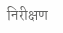निरीक्षण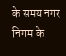के समय नगर निगम के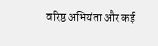वरिष्ठ अभियंता और कई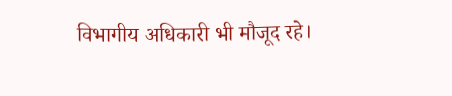विभागीय अधिकारी भी मौजूद रहे।